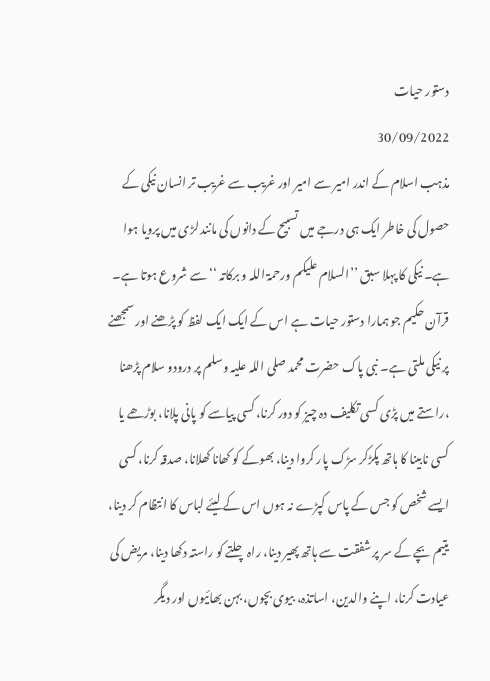دستور حیات
30/09/2022
مذہب اسلام کے اندر امیر سے امیر اور غریب سے غریب تر انسان نیکی کے حصول کی خاطر ایک ہی درجے میں تسبیح کے دانوں کی مانند لڑی میں پرویا ہوا ہے۔ نیکی کا پہلا سبق ’’السلام علیکم ورحمۃ اللہ و برکاتہ ‘‘سے شروع ہوتا ہے۔ قرآن حکیم جو ہمارا دستور حیات ہے اس کے ایک ایک لفظ کو پڑھنے اور سمجھنے پر نیکی ملتی ہے۔ نبی پاک حضرت محمد صلی اللہ علیہ وسلم پر درودو سلام پڑھنا ،راستے میں پڑی کسی تکلیف دہ چیز کو دور کرنا، کسی پیاسے کو پانی پلانا، بوڑھے یا کسی نابینا کا ہاتھ پکڑکر سڑک پار کروا دینا، بھوکے کو کھانا کھلانا، صدقہ کرنا، کسی ایسے شخص کو جس کے پاس کپڑے نہ ہوں اس کے لیئے لباس کا انتظام کر دینا، یتیم بچے کے سر پر شفقت سے ہاتھ پھیر دینا، راہ چلتے کو راستہ دکھا دینا، مریض کی عیادت کرنا، اپنے والدین، اساتذہ، بیوی بچوں، بہن بھائیوں اور دیگر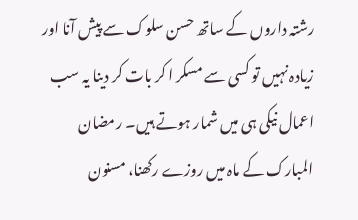رشتہ داروں کے ساتھ حسن سلوک سے پیش آنا اور زیادہ نہیں تو کسی سے مسکر ا کر بات کر دینا یہ سب اعمال نیکی ہی میں شمار ہوتے ہیں۔ رمضان المبارک کے ماہ میں روزے رکھنا، مسنون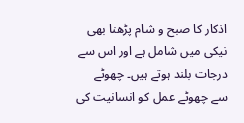اذکار کا صبح و شام پڑھنا بھی نیکی میں شامل ہے اور اس سے درجات بلند ہوتے ہیں۔ چھوٹے سے چھوٹے عمل کو انسانیت کی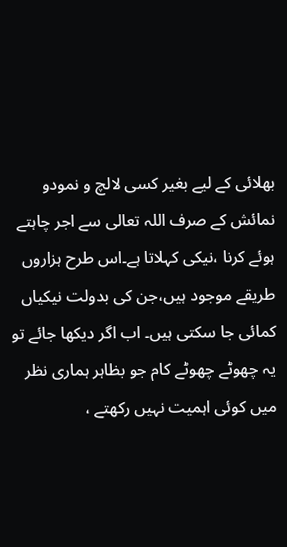بھلائی کے لیے بغیر کسی لالچ و نمودو نمائش کے صرف اللہ تعالی سے اجر چاہتے ہوئے کرنا ،نیکی کہلاتا ہے۔اس طرح ہزاروں طریقے موجود ہیں،جن کی بدولت نیکیاں کمائی جا سکتی ہیں۔ اب اگر دیکھا جائے تو یہ چھوٹے چھوٹے کام جو بظاہر ہماری نظر میں کوئی اہمیت نہیں رکھتے ،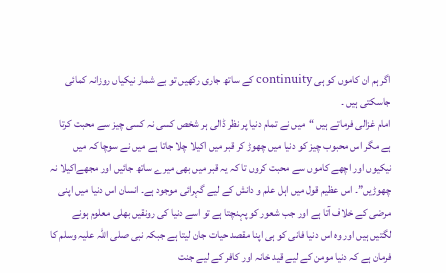اگر ہم ان کاموں کو ہی continuity کے ساتھ جاری رکھیں تو بے شمار نیکیاں روزانہ کمائی جاسکتی ہیں ۔
امام غزالی فرماتے ہیں “میں نے تمام دنیا پر نظر ڈالی ہر شخص کسی نہ کسی چیز سے محبت کرتا ہے مگر اس محبوب چیز کو دنیا میں چھوڑ کر قبر میں اکیلا چلا جاتا ہے میں نے سوچا کہ میں نیکیوں اور اچھے کاموں سے محبت کروں تا کہ یہ قبر میں بھی میرے ساتھ جائیں اور مجھےاکیلا نہ چھوڑیں”۔ اس عظیم قول میں اہل علم و دانش کے لیے گہرائی موجود ہے۔ انسان اس دنیا میں اپنی مرضی کے خلاف آتا ہے اور جب شعور کو پہنچتا ہے تو اسے دنیا کی رونقیں بھلی معلوم ہونے لگتیں ہیں اور وہ اس دنیا فانی کو ہی اپنا مقصد حیات جان لیتا ہے جبکہ نبی صلی اللہ علیہ وسلم کا فرمان ہے کہ دنیا مومن کے لیے قید خانہ اور کافر کے لیے جنت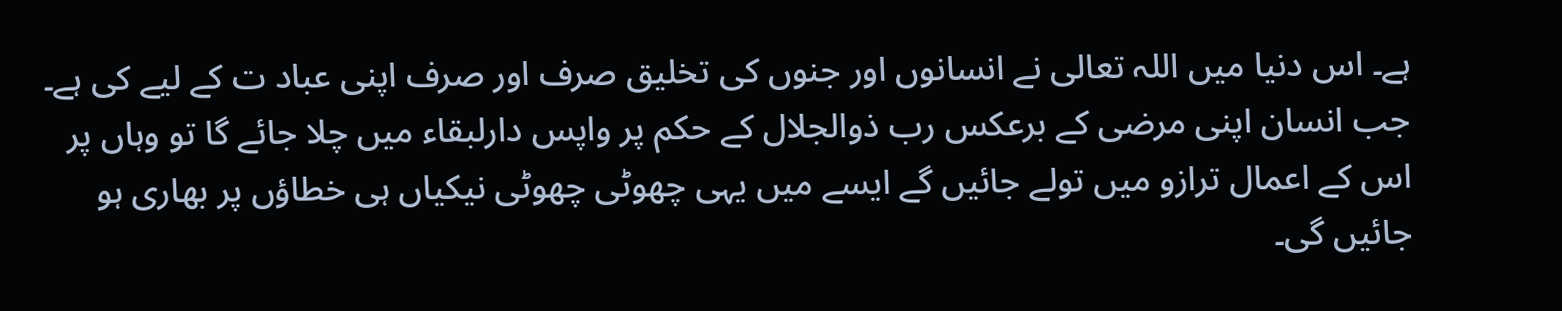ہے۔ اس دنیا میں اللہ تعالی نے انسانوں اور جنوں کی تخلیق صرف اور صرف اپنی عباد ت کے لیے کی ہے۔ جب انسان اپنی مرضی کے برعکس رب ذوالجلال کے حکم پر واپس دارلبقاء میں چلا جائے گا تو وہاں پر اس کے اعمال ترازو میں تولے جائیں گے ایسے میں یہی چھوٹی چھوٹی نیکیاں ہی خطاؤں پر بھاری ہو جائیں گی۔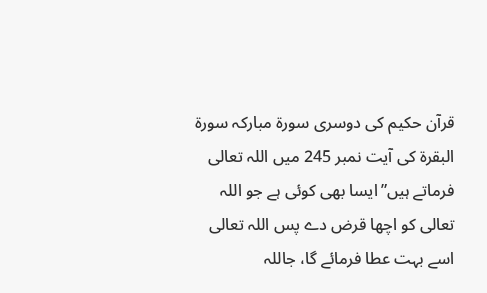قرآن حکیم کی دوسری سورۃ مبارکہ سورۃ البقرۃ کی آیت نمبر 245 میں اللہ تعالی فرماتے ہیں”ایسا بھی کوئی ہے جو اللہ تعالی کو اچھا قرض دے پس اللہ تعالی اسے بہت عطا فرمائے گا، جاللہ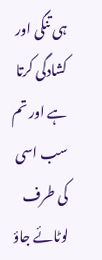ہی تنگی اور کشادگی کرتا ہے اور تم سب اسی کی طرف لوٹائے جاؤ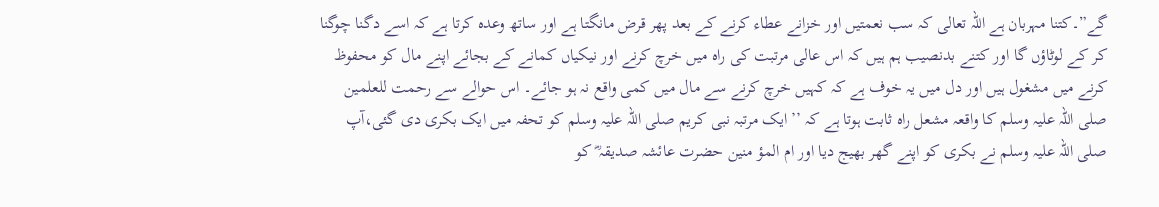گے”۔کتنا مہربان ہے اللہ تعالی کہ سب نعمتیں اور خزانے عطاء کرنے کے بعد پھر قرض مانگتا ہے اور ساتھ وعدہ کرتا ہے کہ اسے دگنا چوگنا کر کے لوٹاؤں گا اور کتنے بدنصیب ہم ہیں کہ اس عالی مرتبت کی راہ میں خرچ کرنے اور نیکیاں کمانے کے بجائے اپنے مال کو محفوظ کرنے میں مشغول ہیں اور دل میں یہ خوف ہے کہ کہیں خرچ کرنے سے مال میں کمی واقع نہ ہو جائے۔ اس حوالے سے رحمت للعلمین صلی اللہ علیہ وسلم کا واقعہ مشعل راہ ثابت ہوتا ہے کہ ’’ایک مرتبہ نبی کریم صلی اللہ علیہ وسلم کو تحفہ میں ایک بکری دی گئی،آپ صلی اللہ علیہ وسلم نے بکری کو اپنے گھر بھیج دیا اور ام المؤ منین حضرت عائشہ صدیقہ ؓ کو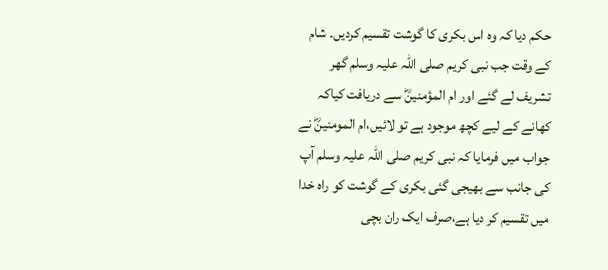حکم دیا کہ وہ اس بکری کا گوشت تقسیم کردیں۔ شام کے وقت جب نبی کریم صلی اللہ علیہ وسلم گھر تشریف لے گئے اور ام المؤمنینؓ سے دریافت کیاکہ کھانے کے لیے کچھ موجود ہے تو لائیں،ام المومنینؓ نے جواب میں فرمایا کہ نبی کریم صلی اللہ علیہ وسلم آپ کی جانب سے بھیجی گئی بکری کے گوشت کو راہ خدا میں تقسیم کر دیا ہے،صرف ایک ران بچی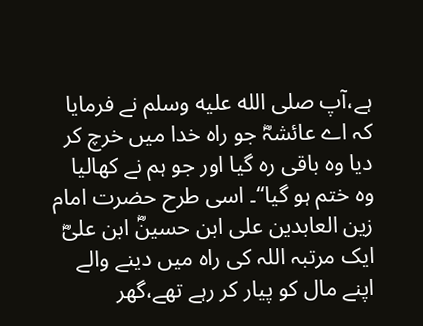ہے،آپ صلى الله عليه وسلم نے فرمایا کہ اے عائشہؓ جو راہ خدا میں خرچ کر دیا وہ باقی رہ گیا اور جو ہم نے کھالیا وہ ختم ہو گیا‘‘۔ اسی طرح حضرت امام زین العابدین علی ابن حسینؓ ابن علیؓ ایک مرتبہ اللہ کی راہ میں دینے والے اپنے مال کو پیار کر رہے تھے،گھر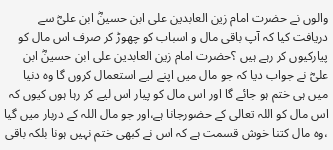والوں نے حضرت امام زین العابدین علی ابن حسینؓ ابن علیؓ سے دریافت کیا کہ آپ باقی مال و اسباب کو چھوڑ کر صرف اس مال کو پیارکیوں کر رہے ہیں ؟حضرت امام زین العابدین علی ابن حسینؓ ابن علیؓ نے جواب دیا کہ جو مال میں اپنے لیے استعمال کروں گا وہ دنیا میں ہی ختم ہو جائے گا اور اس مال کو پیار اس لیے کر رہا ہوں کیوں کہ اس مال کو اللہ تعالی کے حضورجانا ہے،اور جو مال اللہ کے دربار میں گیا ،وہ مال کتنا خوش قسمت ہے کہ اس نے کبھی ختم نہیں ہونا بلکہ باقی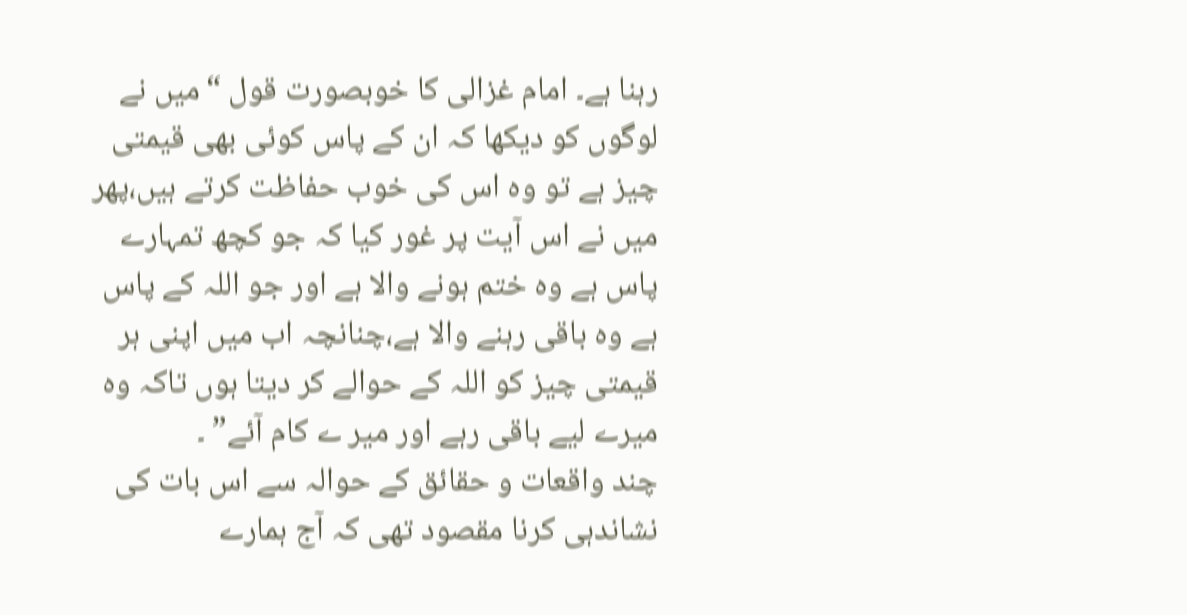رہنا ہے۔ امام غزالی کا خوبصورت قول “میں نے لوگوں کو دیکھا کہ ان کے پاس کوئی بھی قیمتی چیز ہے تو وہ اس کی خوب حفاظت کرتے ہیں،پھر میں نے اس آیت پر غور کیا کہ جو کچھ تمہارے پاس ہے وہ ختم ہونے والا ہے اور جو اللہ کے پاس ہے وہ باقی رہنے والا ہے،چنانچہ اب میں اپنی ہر قیمتی چیز کو اللہ کے حوالے کر دیتا ہوں تاکہ وہ میرے لیے باقی رہے اور میر ے کام آئے” ۔
چند واقعات و حقائق کے حوالہ سے اس بات کی نشاندہی کرنا مقصود تھی کہ آج ہمارے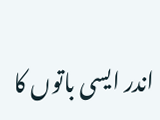اندر ایسی باتوں کا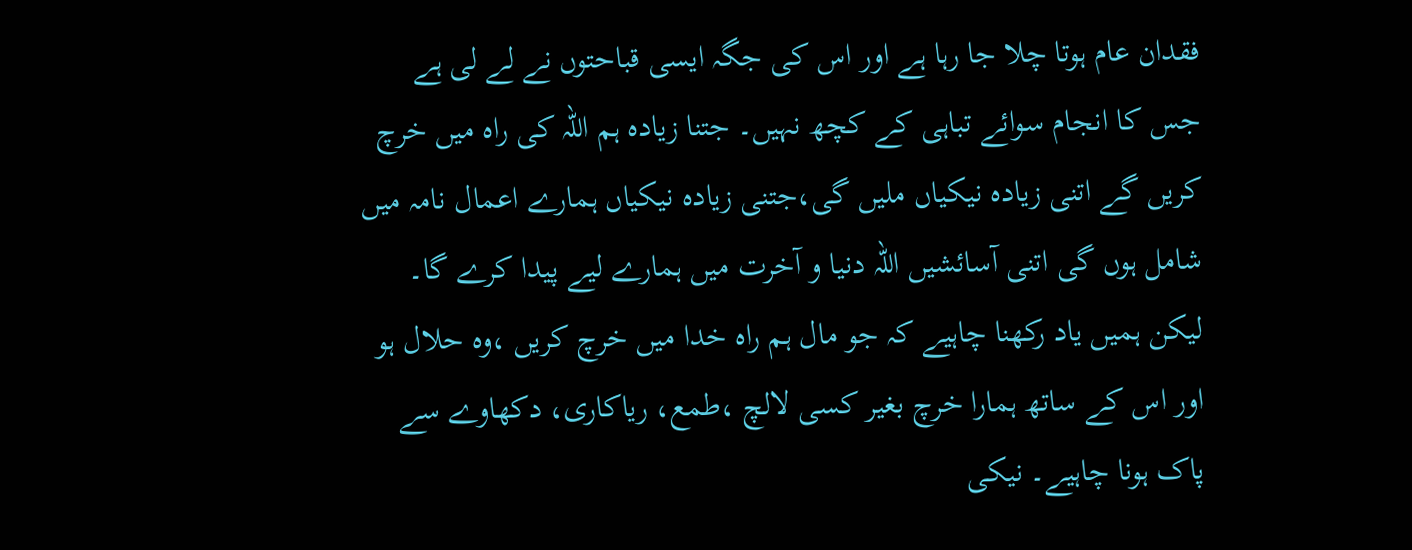فقدان عام ہوتا چلا جا رہا ہے اور اس کی جگہ ایسی قباحتوں نے لے لی ہے جس کا انجام سوائے تباہی کے کچھ نہیں۔ جتنا زیادہ ہم اللہ کی راہ میں خرچ کریں گے اتنی زیادہ نیکیاں ملیں گی،جتنی زیادہ نیکیاں ہمارے اعمال نامہ میں شامل ہوں گی اتنی آسائشیں اللہ دنیا و آخرت میں ہمارے لیے پیدا کرے گا۔ لیکن ہمیں یاد رکھنا چاہیے کہ جو مال ہم راہ خدا میں خرچ کریں ،وہ حلال ہو اور اس کے ساتھ ہمارا خرچ بغیر کسی لالچ ،طمع، ریاکاری، دکھاوے سے پاک ہونا چاہیے۔ نیکی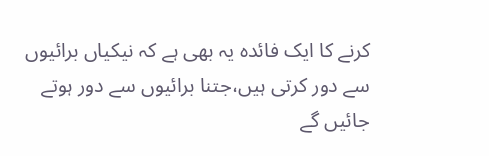کرنے کا ایک فائدہ یہ بھی ہے کہ نیکیاں برائیوں سے دور کرتی ہیں،جتنا برائیوں سے دور ہوتے جائیں گے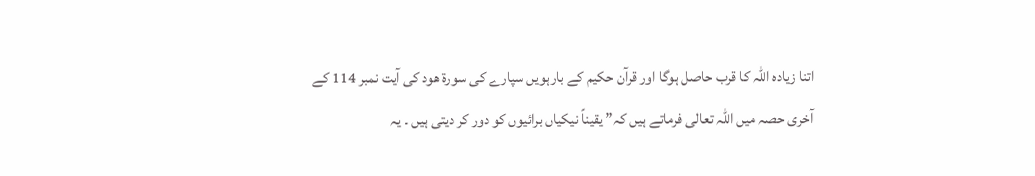اتنا زیادہ اللہ کا قرب حاصل ہوگا اور قرآن حکیم کے بارہویں سپارے کی سورۃ ھود کی آیت نمبر 114 کے آخری حصہ میں اللہ تعالی فرماتے ہیں کہ” یقیناً نیکیاں برائیوں کو دور کر دیتی ہیں ۔ یہ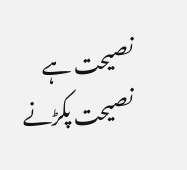نصیحت ہے نصیحت پکڑنے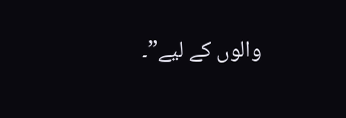والوں کے لیے”۔